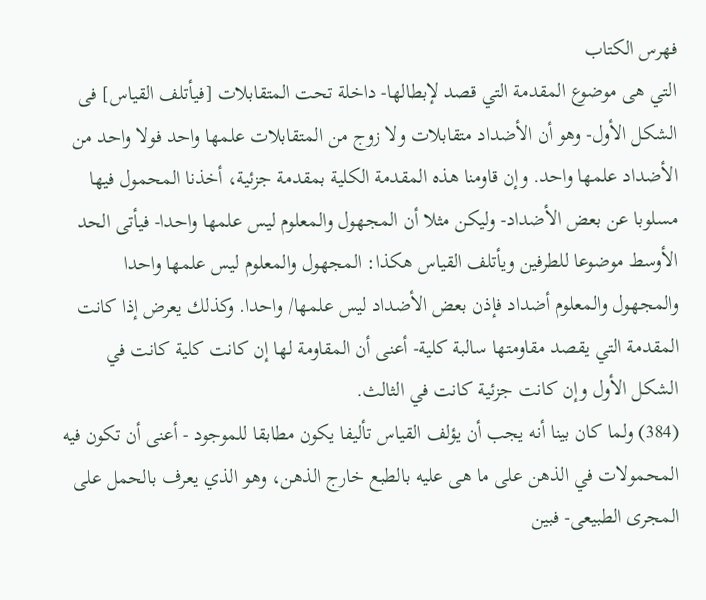فهرس الكتاب
التي هى موضوع المقدمة التي قصد لإبطالها- داخلة تحت المتقابلات [فيأتلف القياس] فى الشكل الأول- وهو أن الأضداد متقابلات ولا زوج من المتقابلات علمها واحد فولا واحد من الأضداد علمها واحد. وإن قاومنا هذه المقدمة الكلية بمقدمة جزئية، أخذنا المحمول فيها مسلوبا عن بعض الأضداد- وليكن مثلا أن المجهول والمعلوم ليس علمها واحدا- فيأتى الحد الأوسط موضوعا للطرفين ويأتلف القياس هكذا: المجهول والمعلوم ليس علمها واحدا والمجهول والمعلوم أضداد فإذن بعض الأضداد ليس علمها/ واحدا. وكذلك يعرض إذا كانت المقدمة التي يقصد مقاومتها سالبة كلية- أعنى أن المقاومة لها إن كانت كلية كانت في الشكل الأول وإن كانت جزئية كانت في الثالث.
(384) ولما كان بينا أنه يجب أن يؤلف القياس تأليفا يكون مطابقا للموجود - أعنى أن تكون فيه المحمولات في الذهن على ما هى عليه بالطبع خارج الذهن، وهو الذي يعرف بالحمل على المجرى الطبيعى- فبين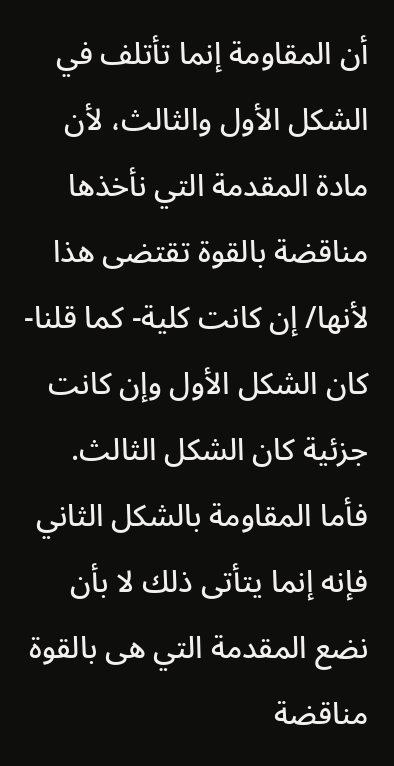أن المقاومة إنما تأتلف في الشكل الأول والثالث، لأن مادة المقدمة التي نأخذها مناقضة بالقوة تقتضى هذا لأنها/ إن كانت كلية- كما قلنا- كان الشكل الأول وإن كانت جزئية كان الشكل الثالث. فأما المقاومة بالشكل الثاني فإنه إنما يتأتى ذلك لا بأن نضع المقدمة التي هى بالقوة مناقضة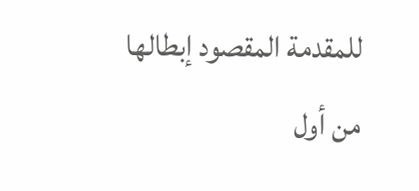للمقدمة المقصود إبطالها من أول